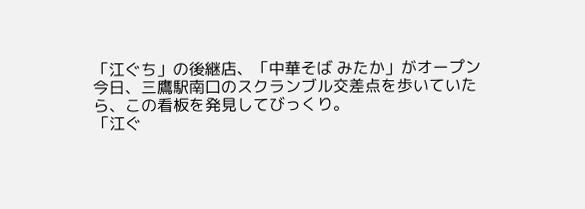「江ぐち」の後継店、「中華そば みたか」がオープン
今日、三鷹駅南口のスクランブル交差点を歩いていたら、この看板を発見してびっくり。
「江ぐ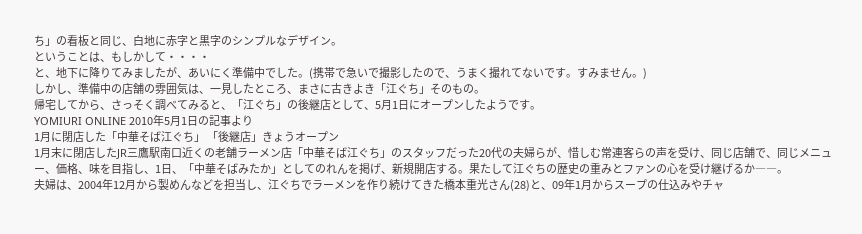ち」の看板と同じ、白地に赤字と黒字のシンプルなデザイン。
ということは、もしかして・・・・
と、地下に降りてみましたが、あいにく準備中でした。(携帯で急いで撮影したので、うまく撮れてないです。すみません。)
しかし、準備中の店舗の雰囲気は、一見したところ、まさに古きよき「江ぐち」そのもの。
帰宅してから、さっそく調べてみると、「江ぐち」の後継店として、5月1日にオープンしたようです。
YOMIURI ONLINE 2010年5月1日の記事より
1月に閉店した「中華そば江ぐち」 「後継店」きょうオープン
1月末に閉店したJR三鷹駅南口近くの老舗ラーメン店「中華そば江ぐち」のスタッフだった20代の夫婦らが、惜しむ常連客らの声を受け、同じ店舗で、同じメニュー、価格、味を目指し、1日、「中華そばみたか」としてのれんを掲げ、新規開店する。果たして江ぐちの歴史の重みとファンの心を受け継げるか――。
夫婦は、2004年12月から製めんなどを担当し、江ぐちでラーメンを作り続けてきた橋本重光さん(28)と、09年1月からスープの仕込みやチャ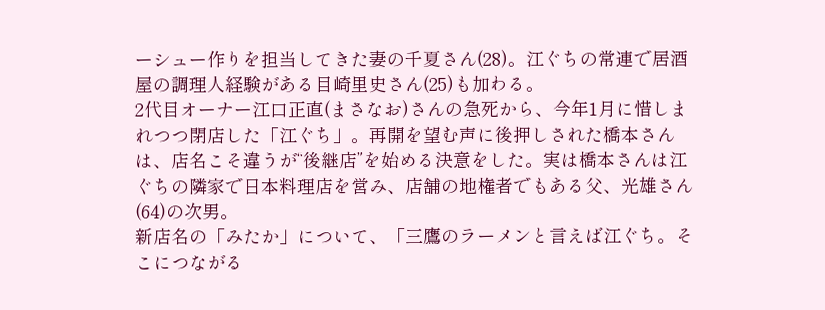ーシュー作りを担当してきた妻の千夏さん(28)。江ぐちの常連で居酒屋の調理人経験がある目崎里史さん(25)も加わる。
2代目オーナー江口正直(まさなお)さんの急死から、今年1月に惜しまれつつ閉店した「江ぐち」。再開を望む声に後押しされた橋本さんは、店名こそ違うが“後継店”を始める決意をした。実は橋本さんは江ぐちの隣家で日本料理店を営み、店舗の地権者でもある父、光雄さん(64)の次男。
新店名の「みたか」について、「三鷹のラーメンと言えば江ぐち。そこにつながる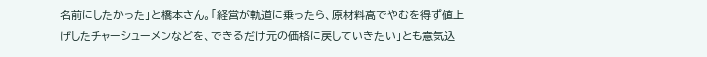名前にしたかった」と橋本さん。「経営が軌道に乗ったら、原材料高でやむを得ず値上げしたチャーシューメンなどを、できるだけ元の価格に戻していきたい」とも意気込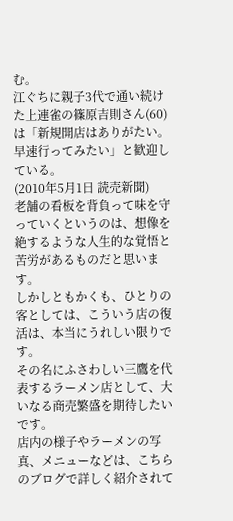む。
江ぐちに親子3代で通い続けた上連雀の篠原吉則さん(60)は「新規開店はありがたい。早速行ってみたい」と歓迎している。
(2010年5月1日 読売新聞)
老舗の看板を背負って味を守っていくというのは、想像を絶するような人生的な覚悟と苦労があるものだと思います。
しかしともかくも、ひとりの客としては、こういう店の復活は、本当にうれしい限りです。
その名にふさわしい三鷹を代表するラーメン店として、大いなる商売繁盛を期待したいです。
店内の様子やラーメンの写真、メニューなどは、こちらのブログで詳しく紹介されて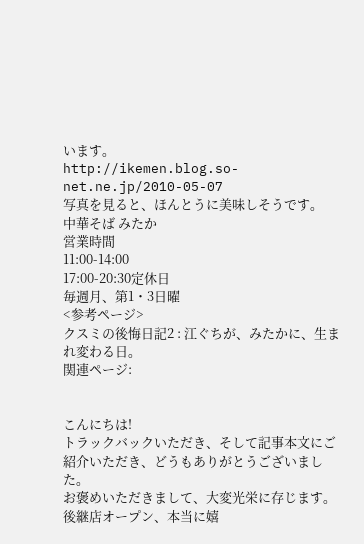います。
http://ikemen.blog.so-net.ne.jp/2010-05-07
写真を見ると、ほんとうに美味しそうです。
中華そば みたか
営業時間
11:00-14:00
17:00-20:30定休日
毎週月、第1・3日曜
<参考ページ>
クスミの後悔日記2 : 江ぐちが、みたかに、生まれ変わる日。
関連ページ:


こんにちは!
トラックバックいただき、そして記事本文にご紹介いただき、どうもありがとうございました。
お褒めいただきまして、大変光栄に存じます。
後継店オープン、本当に嬉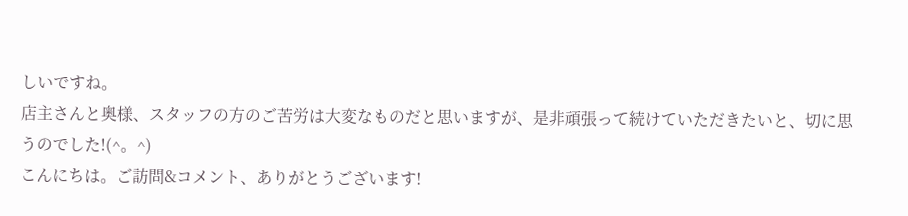しいですね。
店主さんと奥様、スタッフの方のご苦労は大変なものだと思いますが、是非頑張って続けていただきたいと、切に思うのでした!(^。^)
こんにちは。ご訪問&コメント、ありがとうございます!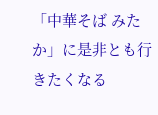「中華そば みたか」に是非とも行きたくなる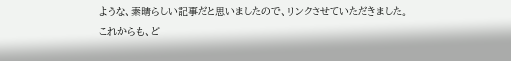ような、素晴らしい記事だと思いましたので、リンクさせていただきました。
これからも、ど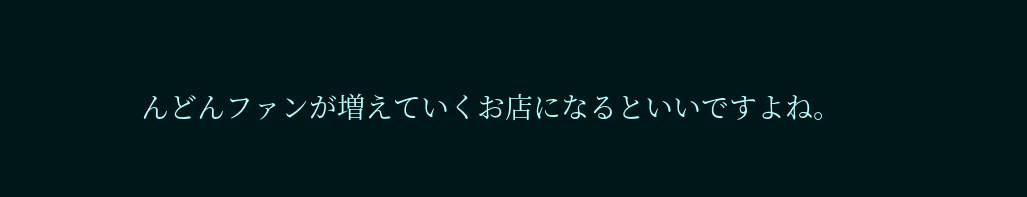んどんファンが増えていくお店になるといいですよね。